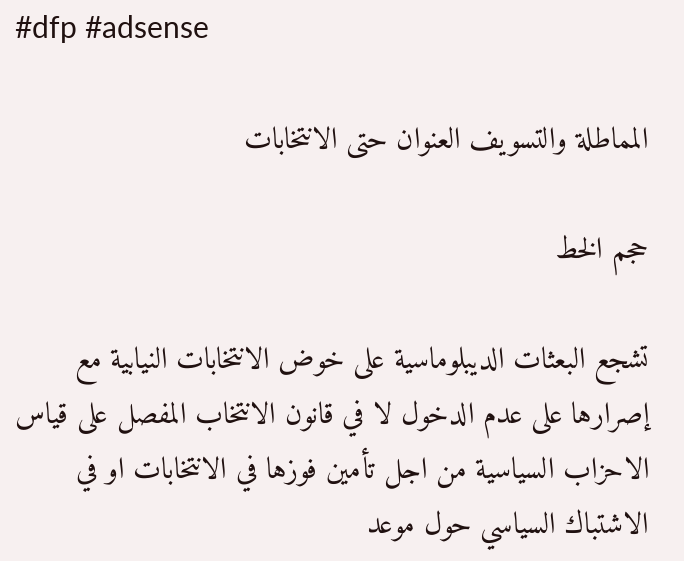#dfp #adsense

المماطلة والتسويف العنوان حتى الانتخابات

حجم الخط

تشجع البعثات الديبلوماسية على خوض الانتخابات النيابية مع إصرارها على عدم الدخول لا في قانون الانتخاب المفصل على قياس الاحزاب السياسية من اجل تأمين فوزها في الانتخابات او في الاشتباك السياسي حول موعد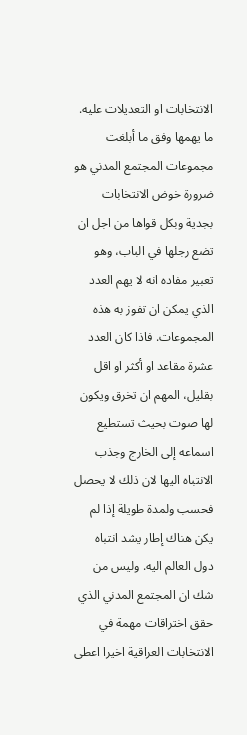الانتخابات او التعديلات عليه. ما يهمها وفق ما أبلغت مجموعات المجتمع المدني هو ضرورة خوض الانتخابات بجدية وبكل قواها من اجل ان تضع رجلها في الباب، وهو تعبير مفاده انه لا يهم العدد الذي يمكن ان تفوز به هذه المجموعات. فاذا كان العدد عشرة مقاعد او أكثر او اقل بقليل، المهم ان تخرق ويكون لها صوت بحيث تستطيع اسماعه إلى الخارج وجذب الانتباه اليها لان ذلك لا يحصل فحسب ولمدة طويلة إذا لم يكن هناك إطار يشد انتباه دول العالم اليه. وليس من شك ان المجتمع المدني الذي حقق اختراقات مهمة في الانتخابات العراقية اخيرا اعطى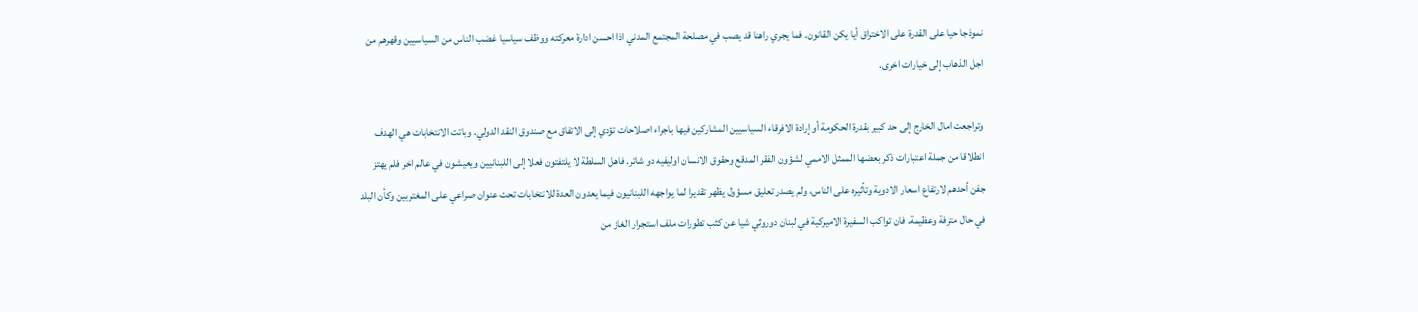نموذجا حيا على القدرة على الاختراق أيا يكن القانون. فما يجري راهنا قد يصب في مصلحة المجتمع المدني اذا احسن ادارة معركته ووظف سياسيا غضب الناس من السياسيين وقهرهم من اجل الذهاب إلى خيارات اخرى.

وتراجعت امال الخارج إلى حد كبير بقدرة الحكومة أو إرادة الافرقاء السياسيين المشاركين فيها باجراء اصلاحات تؤدي إلى الاتفاق مع صندوق النقد الدولي. وباتت الانتخابات هي الهدف انطلاقا من جملة اعتبارات ذكر بعضها الممثل الاممي لشؤون الفقر المدقع وحقوق الانسان اوليفيه دو شاتر. فاهل السلطة لا يلتفتون فعلا إلى اللبنانيين ويعيشون في عالم اخر فلم يهتز جفن أحدهم لارتفاع اسعار الادوية وتأثيره على الناس، ولم يصدر تعليق مسؤول يظهر تقديرا لما يواجهه اللبنانيون فيما يعدون العدة للانتخابات تحت عنوان صراعي على المغتربين وكأن البلد في حال مترفة وعظيمة. فان تواكب السفيرة الاميركية في لبنان دوروثي شيا عن كثب تطورات ملف استجرار الغاز من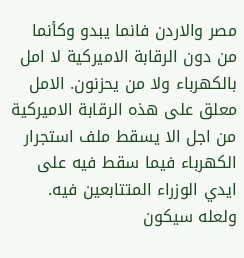مصر والاردن فانما يبدو وكأنما من دون الرقابة الاميركية لا امل بالكهرباء ولا من يحزنون. الامل معلق على هذه الرقابة الاميركية من اجل الا يسقط ملف استجرار الكهرباء فيما سقط فيه على ايدي الوزراء المتتابعين فيه. ولعله سيكون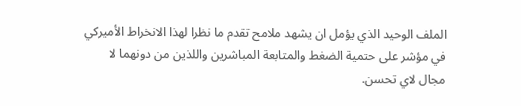الملف الوحيد الذي يؤمل ان يشهد ملامح تقدم ما نظرا لهذا الانخراط الأميركي في مؤشر على حتمية الضغط والمتابعة المباشرين واللذين من دونهما لا مجال لاي تحسن.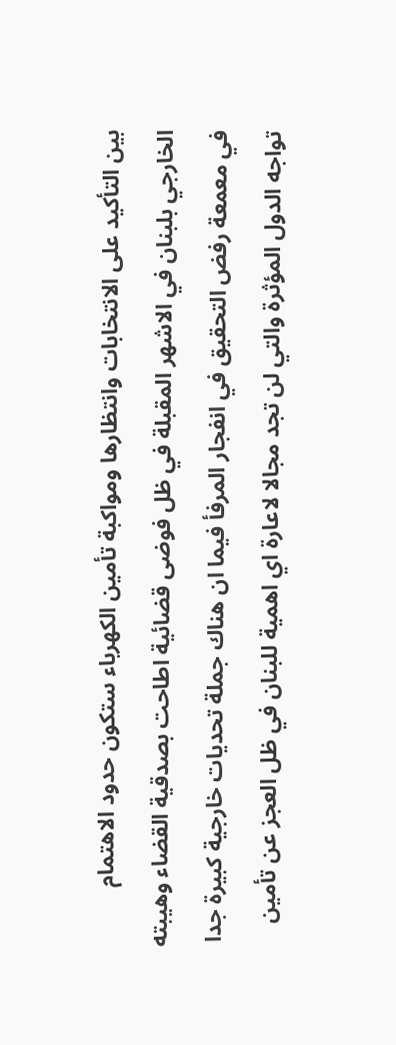بين التأكيد على الانتخابات وانتظارها ومواكبة تأمين الكهرباء ستكون حدود الاهتمام الخارجي بلبنان في الاشهر المقبلة في ظل فوضى قضائية اطاحت بصدقية القضاء وهيبته في معمعة رفض التحقيق في انفجار المرفأ فيما ان هناك جملة تحديات خارجية كبيرة جدا تواجه الدول المؤثرة والتي لن تجد مجالا لاعارة اي اهمية للبنان في ظل العجز عن تأمين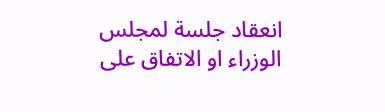انعقاد جلسة لمجلس الوزراء او الاتفاق على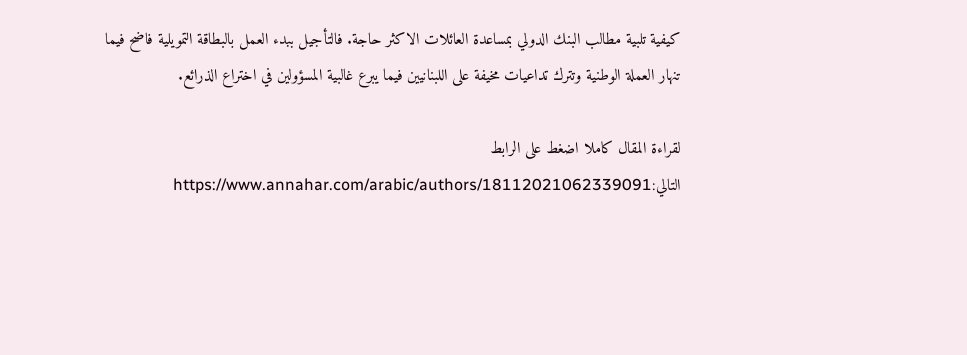كيفية تلبية مطالب البنك الدولي بمساعدة العائلات الاكثر حاجة. فالتأجيل ببدء العمل بالبطاقة التمويلية فاضح فيما تنهار العملة الوطنية وتترك تداعيات مخيفة على اللبنانيين فيما يبرع غالبية المسؤولين في اختراع الذرائع.

لقراءة المقال كاملا اضغط على الرابط التالي:https://www.annahar.com/arabic/authors/18112021062339091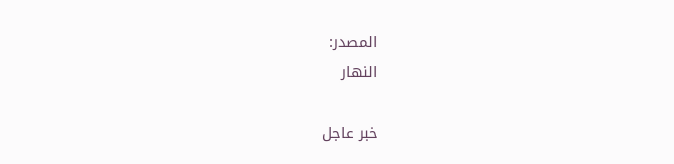المصدر:
النهار

خبر عاجل